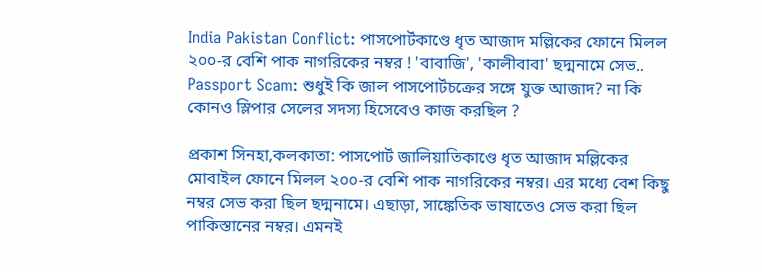India Pakistan Conflict: পাসপোর্টকাণ্ডে ধৃত আজাদ মল্লিকের ফোনে মিলল ২০০-র বেশি পাক নাগরিকের নম্বর ! 'বাবাজি', 'কালীবাবা' ছদ্মনামে সেভ..
Passport Scam: শুধুই কি জাল পাসপোর্টচক্রের সঙ্গে যুক্ত আজাদ? না কি কোনও স্লিপার সেলের সদস্য হিসেবেও কাজ করছিল ?

প্রকাশ সিনহা,কলকাতা: পাসপোর্ট জালিয়াতিকাণ্ডে ধৃত আজাদ মল্লিকের মোবাইল ফোনে মিলল ২০০-র বেশি পাক নাগরিকের নম্বর। এর মধ্যে বেশ কিছু নম্বর সেভ করা ছিল ছদ্মনামে। এছাড়া, সাঙ্কেতিক ভাষাতেও সেভ করা ছিল পাকিস্তানের নম্বর। এমনই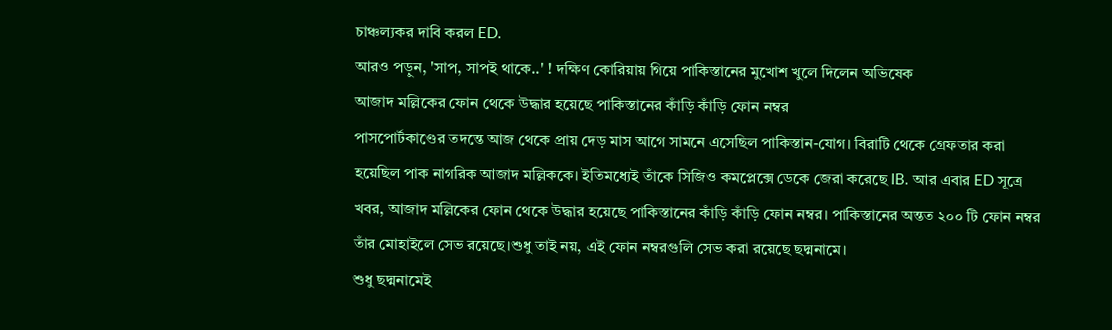চাঞ্চল্যকর দাবি করল ED.
আরও পড়ুন, 'সাপ, সাপই থাকে..' ! দক্ষিণ কোরিয়ায় গিয়ে পাকিস্তানের মুখোশ খুলে দিলেন অভিষেক
আজাদ মল্লিকের ফোন থেকে উদ্ধার হয়েছে পাকিস্তানের কাঁড়ি কাঁড়ি ফোন নম্বর
পাসপোর্টকাণ্ডের তদন্তে আজ থেকে প্রায় দেড় মাস আগে সামনে এসেছিল পাকিস্তান-যোগ। বিরাটি থেকে গ্রেফতার করা হয়েছিল পাক নাগরিক আজাদ মল্লিককে। ইতিমধ্যেই তাঁকে সিজিও কমপ্লেক্সে ডেকে জেরা করেছে IB. আর এবার ED সূত্রে খবর, আজাদ মল্লিকের ফোন থেকে উদ্ধার হয়েছে পাকিস্তানের কাঁড়ি কাঁড়ি ফোন নম্বর। পাকিস্তানের অন্তত ২০০ টি ফোন নম্বর তাঁর মোহাইলে সেভ রয়েছে।শুধু তাই নয়, এই ফোন নম্বরগুলি সেভ করা রয়েছে ছদ্মনামে।
শুধু ছদ্মনামেই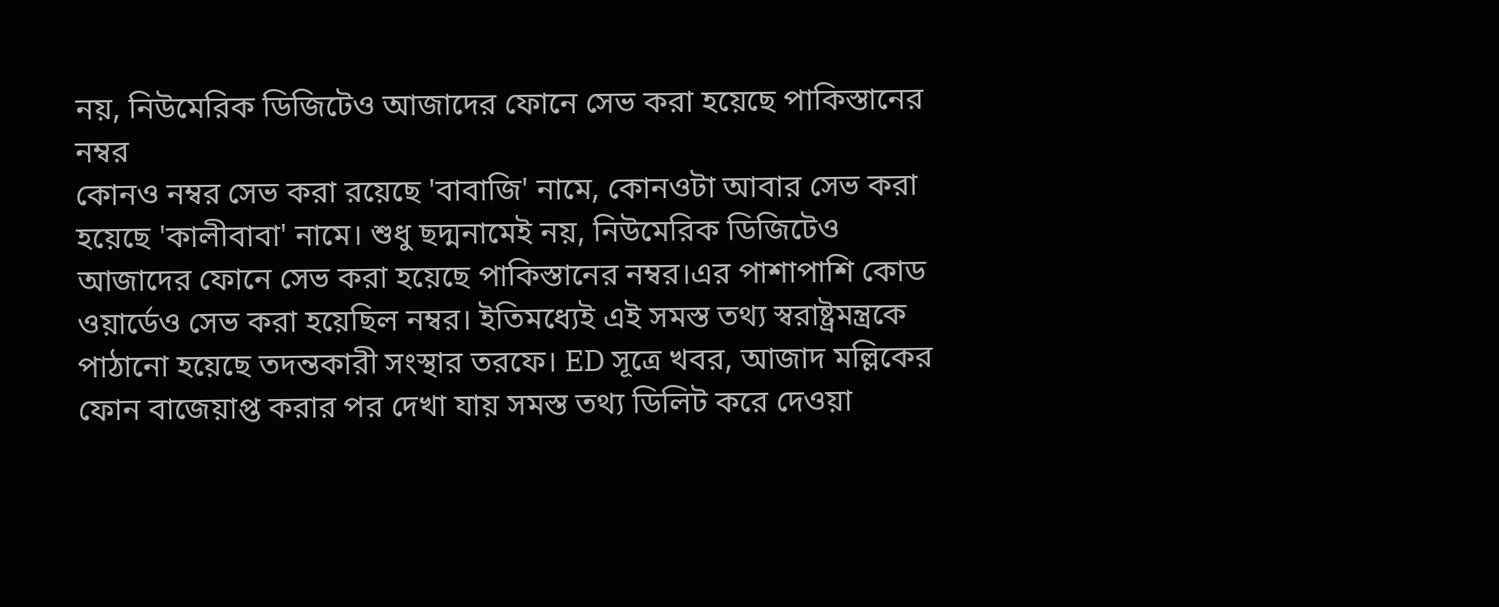নয়, নিউমেরিক ডিজিটেও আজাদের ফোনে সেভ করা হয়েছে পাকিস্তানের নম্বর
কোনও নম্বর সেভ করা রয়েছে 'বাবাজি' নামে, কোনওটা আবার সেভ করা হয়েছে 'কালীবাবা' নামে। শুধু ছদ্মনামেই নয়, নিউমেরিক ডিজিটেও আজাদের ফোনে সেভ করা হয়েছে পাকিস্তানের নম্বর।এর পাশাপাশি কোড ওয়ার্ডেও সেভ করা হয়েছিল নম্বর। ইতিমধ্যেই এই সমস্ত তথ্য স্বরাষ্ট্রমন্ত্রকে পাঠানো হয়েছে তদন্তকারী সংস্থার তরফে। ED সূত্রে খবর, আজাদ মল্লিকের ফোন বাজেয়াপ্ত করার পর দেখা যায় সমস্ত তথ্য ডিলিট করে দেওয়া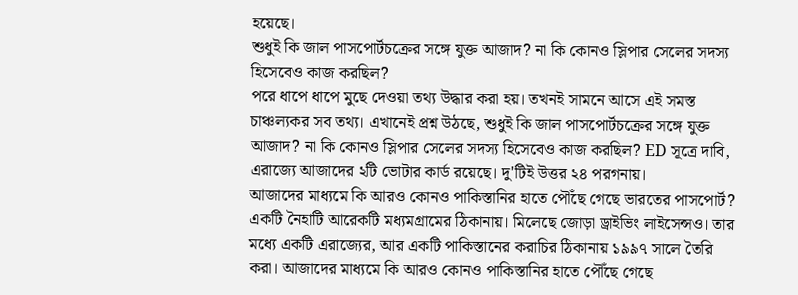হয়েছে।
শুধুই কি জাল পাসপোর্টচক্রের সঙ্গে যুক্ত আজাদ? না কি কোনও স্লিপার সেলের সদস্য হিসেবেও কাজ করছিল?
পরে ধাপে ধাপে মুছে দেওয়া তথ্য উদ্ধার করা হয়। তখনই সামনে আসে এই সমস্ত চাঞ্চল্যকর সব তথ্য। এখানেই প্রশ্ন উঠছে, শুধুই কি জাল পাসপোর্টচক্রের সঙ্গে যুক্ত আজাদ? না কি কোনও স্লিপার সেলের সদস্য হিসেবেও কাজ করছিল? ED সূত্রে দাবি, এরাজ্যে আজাদের ২টি ভোটার কার্ড রয়েছে। দু'টিই উত্তর ২৪ পরগনায়।
আজাদের মাধ্যমে কি আরও কোনও পাকিস্তানির হাতে পৌঁছে গেছে ভারতের পাসপোর্ট?
একটি নৈহাটি আরেকটি মধ্যমগ্রামের ঠিকানায়। মিলেছে জোড়া ড্রাইভিং লাইসেন্সও। তার মধ্যে একটি এরাজ্যের, আর একটি পাকিস্তানের করাচির ঠিকানায় ১৯৯৭ সালে তৈরি করা। আজাদের মাধ্যমে কি আরও কোনও পাকিস্তানির হাতে পৌঁছে গেছে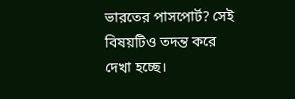ভারতের পাসপোর্ট? সেই বিষয়টিও তদন্ত করে দেখা হচ্ছে।